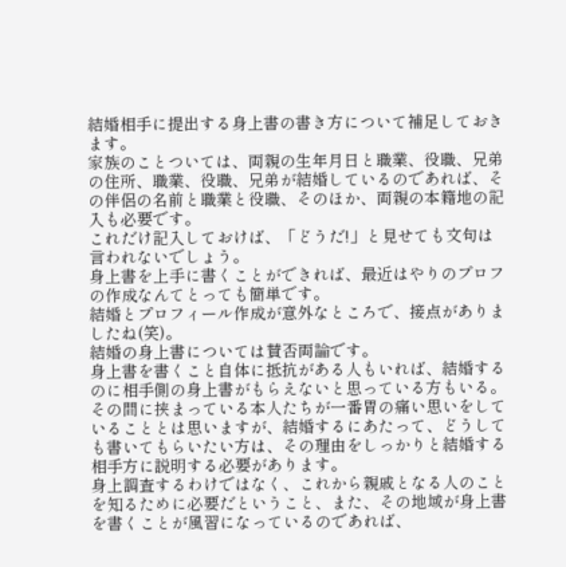結婚相手に提出する身上書の書き方について補足しておきます。
家族のことついては、両親の生年月日と職業、役職、兄弟の住所、職業、役職、兄弟が結婚しているのであれば、その伴侶の名前と職業と役職、そのほか、両親の本籍地の記入も必要です。
これだけ記入しておけば、「どうだ!」と見せても文句は言われないでしょう。
身上書を上手に書くことができれば、最近はやりのプロフの作成なんてとっても簡単です。
結婚とプロフィール作成が意外なところで、接点がありましたね(笑)。
結婚の身上書については賛否両論です。
身上書を書くこと自体に抵抗がある人もいれば、結婚するのに相手側の身上書がもらえないと思っている方もいる。
その間に挟まっている本人たちが一番胃の痛い思いをしていることとは思いますが、結婚するにあたって、どうしても書いてもらいたい方は、その理由をしっかりと結婚する相手方に説明する必要があります。
身上調査するわけではなく、これから親戚となる人のことを知るために必要だということ、また、その地域が身上書を書くことが風習になっているのであれば、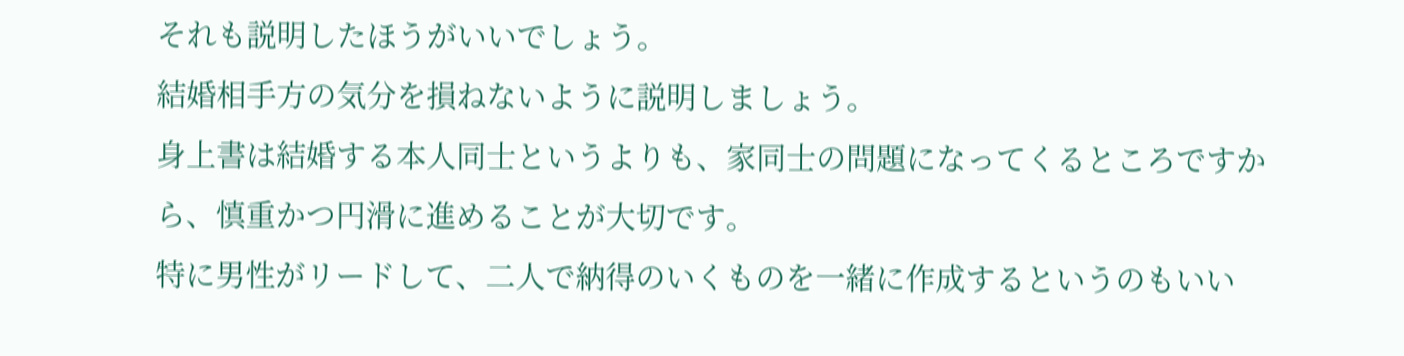それも説明したほうがいいでしょう。
結婚相手方の気分を損ねないように説明しましょう。
身上書は結婚する本人同士というよりも、家同士の問題になってくるところですから、慎重かつ円滑に進めることが大切です。
特に男性がリードして、二人で納得のいくものを一緒に作成するというのもいい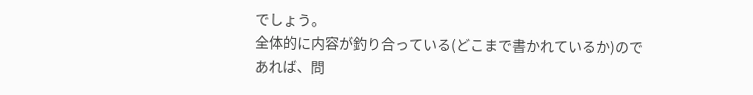でしょう。
全体的に内容が釣り合っている(どこまで書かれているか)のであれば、問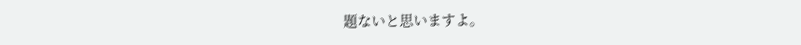題ないと思いますよ。